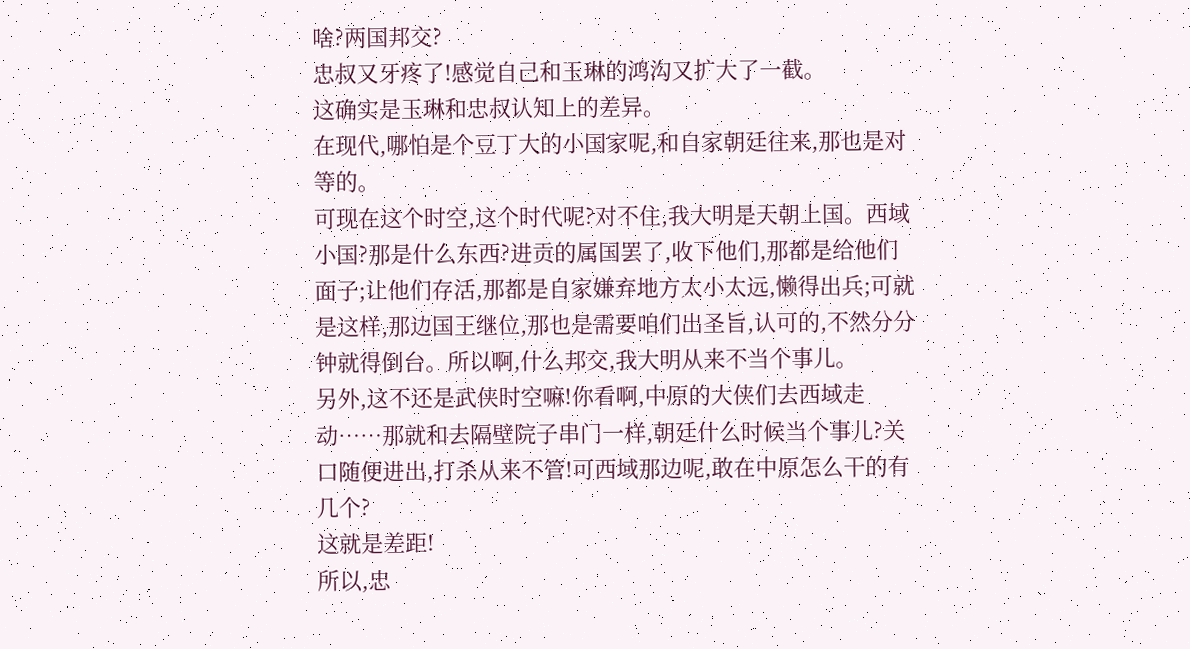啥?两国邦交?
忠叔又牙疼了!感觉自己和玉琳的鸿沟又扩大了一截。
这确实是玉琳和忠叔认知上的差异。
在现代,哪怕是个豆丁大的小国家呢,和自家朝廷往来,那也是对等的。
可现在这个时空,这个时代呢?对不住,我大明是天朝上国。西域小国?那是什么东西?进贡的属国罢了,收下他们,那都是给他们面子;让他们存活,那都是自家嫌弃地方太小太远,懒得出兵;可就是这样,那边国王继位,那也是需要咱们出圣旨,认可的,不然分分钟就得倒台。所以啊,什么邦交,我大明从来不当个事儿。
另外,这不还是武侠时空嘛!你看啊,中原的大侠们去西域走动……那就和去隔壁院子串门一样,朝廷什么时候当个事儿?关口随便进出,打杀从来不管!可西域那边呢,敢在中原怎么干的有几个?
这就是差距!
所以,忠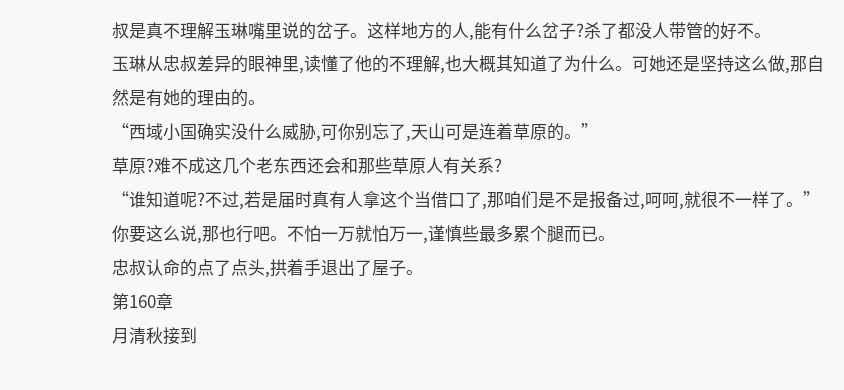叔是真不理解玉琳嘴里说的岔子。这样地方的人,能有什么岔子?杀了都没人带管的好不。
玉琳从忠叔差异的眼神里,读懂了他的不理解,也大概其知道了为什么。可她还是坚持这么做,那自然是有她的理由的。
“西域小国确实没什么威胁,可你别忘了,天山可是连着草原的。”
草原?难不成这几个老东西还会和那些草原人有关系?
“谁知道呢?不过,若是届时真有人拿这个当借口了,那咱们是不是报备过,呵呵,就很不一样了。”
你要这么说,那也行吧。不怕一万就怕万一,谨慎些最多累个腿而已。
忠叔认命的点了点头,拱着手退出了屋子。
第160章
月清秋接到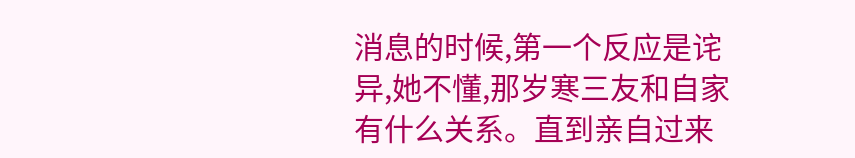消息的时候,第一个反应是诧异,她不懂,那岁寒三友和自家有什么关系。直到亲自过来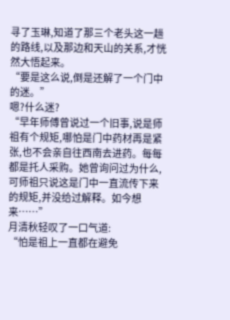寻了玉琳,知道了那三个老头这一趟的路线,以及那边和天山的关系,才恍然大悟起来。
“要是这么说,倒是还解了一个门中的迷。”
嗯?什么迷?
“早年师傅曾说过一个旧事,说是师祖有个规矩,哪怕是门中药材再是紧张,也不会亲自往西南去进药。每每都是托人采购。她曾询问过为什么,可师祖只说这是门中一直流传下来的规矩,并没给过解释。如今想来……”
月清秋轻叹了一口气道:
“怕是祖上一直都在避免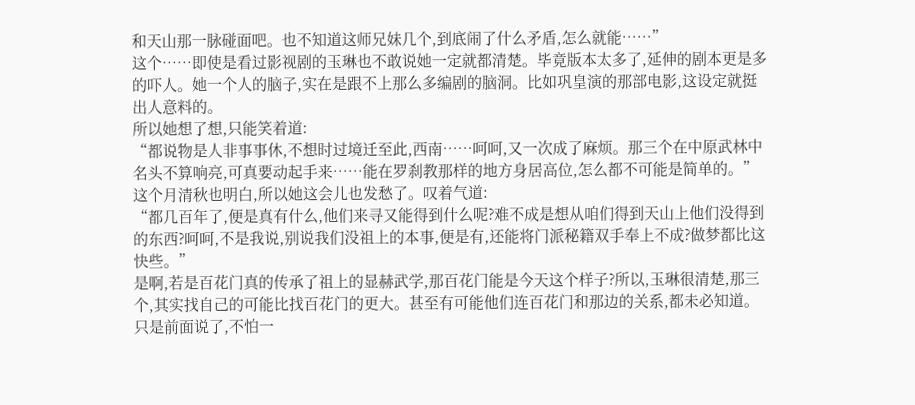和天山那一脉碰面吧。也不知道这师兄妹几个,到底闹了什么矛盾,怎么就能……”
这个……即使是看过影视剧的玉琳也不敢说她一定就都清楚。毕竟版本太多了,延伸的剧本更是多的吓人。她一个人的脑子,实在是跟不上那么多编剧的脑洞。比如巩皇演的那部电影,这设定就挺出人意料的。
所以她想了想,只能笑着道:
“都说物是人非事事休,不想时过境迁至此,西南……呵呵,又一次成了麻烦。那三个在中原武林中名头不算响亮,可真要动起手来……能在罗刹教那样的地方身居高位,怎么都不可能是简单的。”
这个月清秋也明白,所以她这会儿也发愁了。叹着气道:
“都几百年了,便是真有什么,他们来寻又能得到什么呢?难不成是想从咱们得到天山上他们没得到的东西?呵呵,不是我说,别说我们没祖上的本事,便是有,还能将门派秘籍双手奉上不成?做梦都比这快些。”
是啊,若是百花门真的传承了祖上的显赫武学,那百花门能是今天这个样子?所以,玉琳很清楚,那三个,其实找自己的可能比找百花门的更大。甚至有可能他们连百花门和那边的关系,都未必知道。
只是前面说了,不怕一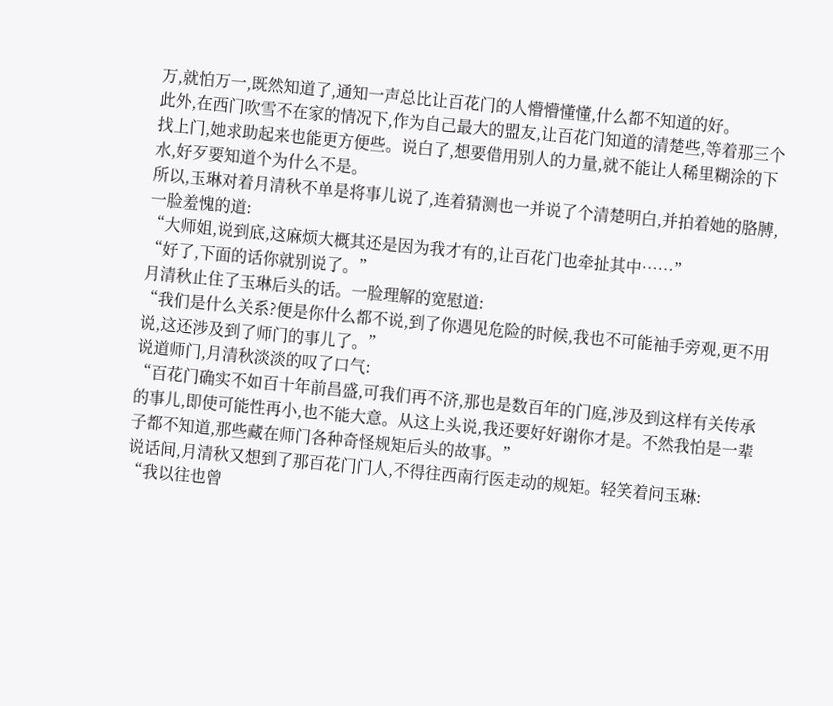万,就怕万一,既然知道了,通知一声总比让百花门的人懵懵懂懂,什么都不知道的好。
此外,在西门吹雪不在家的情况下,作为自己最大的盟友,让百花门知道的清楚些,等着那三个找上门,她求助起来也能更方便些。说白了,想要借用别人的力量,就不能让人稀里糊涂的下水,好歹要知道个为什么不是。
所以,玉琳对着月清秋不单是将事儿说了,连着猜测也一并说了个清楚明白,并拍着她的胳膊,一脸羞愧的道:
“大师姐,说到底,这麻烦大概其还是因为我才有的,让百花门也牵扯其中……”
“好了,下面的话你就别说了。”
月清秋止住了玉琳后头的话。一脸理解的宽慰道:
“我们是什么关系?便是你什么都不说,到了你遇见危险的时候,我也不可能袖手旁观,更不用说,这还涉及到了师门的事儿了。”
说道师门,月清秋淡淡的叹了口气:
“百花门确实不如百十年前昌盛,可我们再不济,那也是数百年的门庭,涉及到这样有关传承的事儿,即使可能性再小,也不能大意。从这上头说,我还要好好谢你才是。不然我怕是一辈子都不知道,那些藏在师门各种奇怪规矩后头的故事。”
说话间,月清秋又想到了那百花门门人,不得往西南行医走动的规矩。轻笑着问玉琳:
“我以往也曾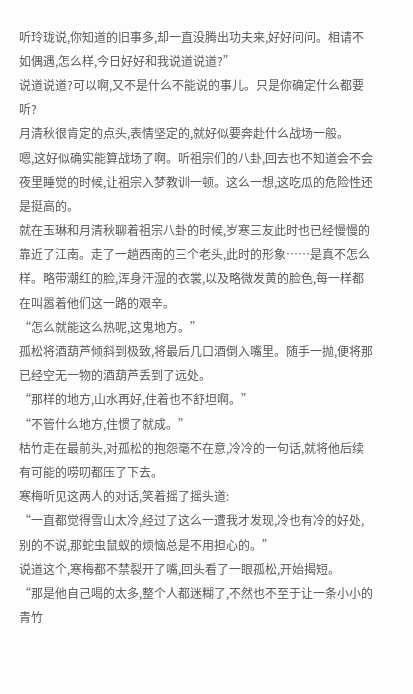听玲珑说,你知道的旧事多,却一直没腾出功夫来,好好问问。相请不如偶遇,怎么样,今日好好和我说道说道?”
说道说道?可以啊,又不是什么不能说的事儿。只是你确定什么都要听?
月清秋很肯定的点头,表情坚定的,就好似要奔赴什么战场一般。
嗯,这好似确实能算战场了啊。听祖宗们的八卦,回去也不知道会不会夜里睡觉的时候,让祖宗入梦教训一顿。这么一想,这吃瓜的危险性还是挺高的。
就在玉琳和月清秋聊着祖宗八卦的时候,岁寒三友此时也已经慢慢的靠近了江南。走了一趟西南的三个老头,此时的形象……是真不怎么样。略带潮红的脸,浑身汗湿的衣裳,以及略微发黄的脸色,每一样都在叫嚣着他们这一路的艰辛。
“怎么就能这么热呢,这鬼地方。”
孤松将酒葫芦倾斜到极致,将最后几口酒倒入嘴里。随手一抛,便将那已经空无一物的酒葫芦丢到了远处。
“那样的地方,山水再好,住着也不舒坦啊。”
“不管什么地方,住惯了就成。”
枯竹走在最前头,对孤松的抱怨毫不在意,冷冷的一句话,就将他后续有可能的唠叨都压了下去。
寒梅听见这两人的对话,笑着摇了摇头道:
“一直都觉得雪山太冷,经过了这么一遭我才发现,冷也有冷的好处,别的不说,那蛇虫鼠蚁的烦恼总是不用担心的。”
说道这个,寒梅都不禁裂开了嘴,回头看了一眼孤松,开始揭短。
“那是他自己喝的太多,整个人都迷糊了,不然也不至于让一条小小的青竹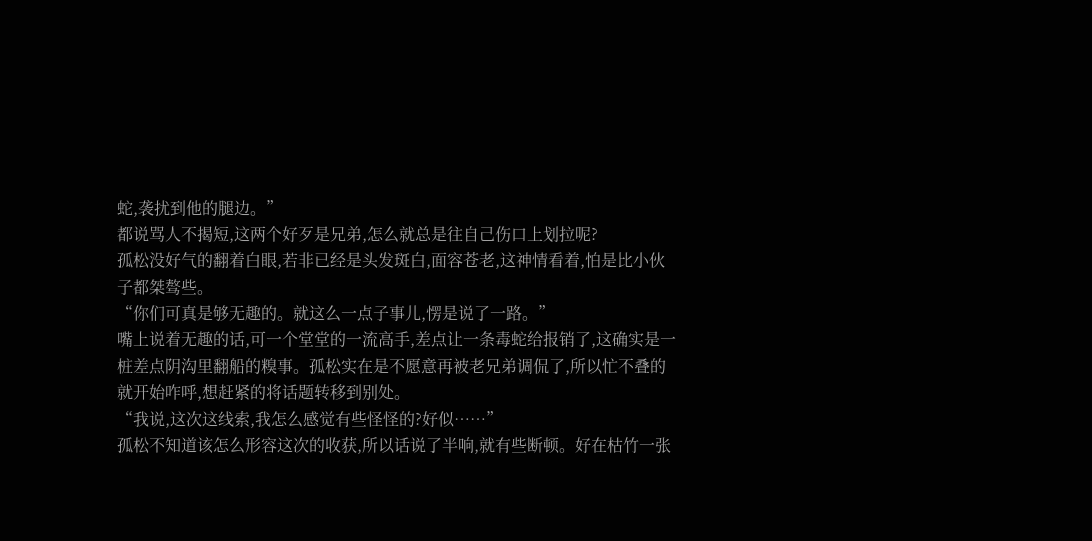蛇,袭扰到他的腿边。”
都说骂人不揭短,这两个好歹是兄弟,怎么就总是往自己伤口上划拉呢?
孤松没好气的翻着白眼,若非已经是头发斑白,面容苍老,这神情看着,怕是比小伙子都桀骜些。
“你们可真是够无趣的。就这么一点子事儿,愣是说了一路。”
嘴上说着无趣的话,可一个堂堂的一流高手,差点让一条毒蛇给报销了,这确实是一桩差点阴沟里翻船的糗事。孤松实在是不愿意再被老兄弟调侃了,所以忙不叠的就开始咋呼,想赶紧的将话题转移到别处。
“我说,这次这线索,我怎么感觉有些怪怪的?好似……”
孤松不知道该怎么形容这次的收获,所以话说了半响,就有些断顿。好在枯竹一张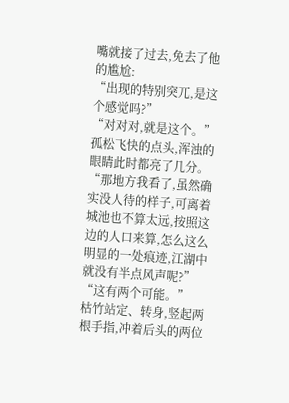嘴就接了过去,免去了他的尴尬:
“出现的特别突兀,是这个感觉吗?”
“对对对,就是这个。”
孤松飞快的点头,浑浊的眼睛此时都亮了几分。
“那地方我看了,虽然确实没人待的样子,可离着城池也不算太远,按照这边的人口来算,怎么这么明显的一处痕迹,江湖中就没有半点风声呢?”
“这有两个可能。”
枯竹站定、转身,竖起两根手指,冲着后头的两位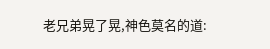老兄弟晃了晃,神色莫名的道: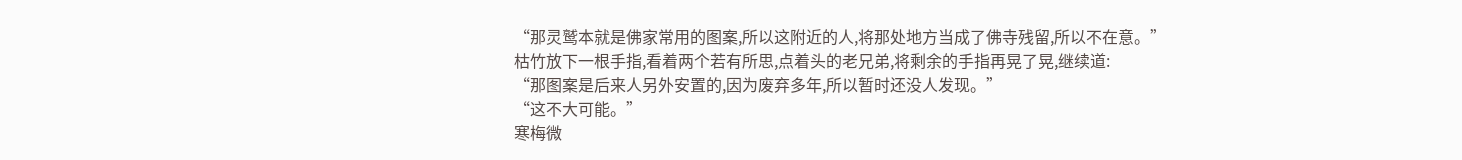“那灵鹫本就是佛家常用的图案,所以这附近的人,将那处地方当成了佛寺残留,所以不在意。”
枯竹放下一根手指,看着两个若有所思,点着头的老兄弟,将剩余的手指再晃了晃,继续道:
“那图案是后来人另外安置的,因为废弃多年,所以暂时还没人发现。”
“这不大可能。”
寒梅微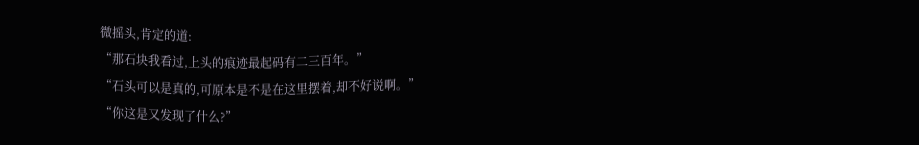微摇头,肯定的道:
“那石块我看过,上头的痕迹最起码有二三百年。”
“石头可以是真的,可原本是不是在这里摆着,却不好说啊。”
“你这是又发现了什么?”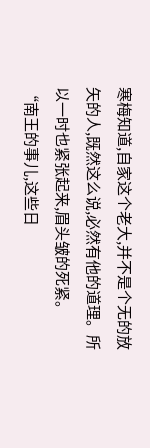寒梅知道,自家这个老大,并不是个无的放矢的人,既然这么说,必然有他的道理。所以一时也紧张起来,眉头皱的死紧。
“南王的事儿,这些日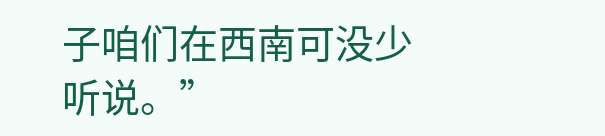子咱们在西南可没少听说。”